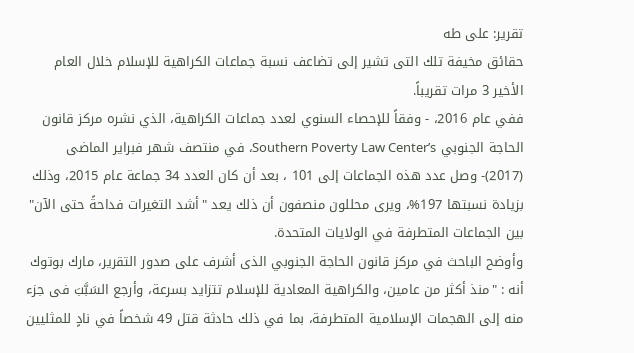تقرير: على طه
حقائق مخيفة تلك التى تشير إلى تضاعف نسبة جماعات الكراهية للإسلام خلال العام الأخير 3 مرات تقريباً.
ففي عام 2016، - وفقاً للإحصاء السنوي لعدد جماعات الكراهية، الذي نشره مركز قانون الحاجة الجنوبي Southern Poverty Law Center’s، في منتصف شهر فبراير الماضى (2017)- وصل عدد هذه الجماعات إلى 101 ، بعد أن كان العدد 34 جماعة عام 2015، وذلك بزيادة نسبتها 197%، ويرى محللون منصفون أن ذلك يعد "أشد التغيرات فداحةً حتى الآن" بين الجماعات المتطرفة في الولايات المتحدة.
وأوضح الباحث في مركز قانون الحاجة الجنوبي الذى أشرف على صدور التقرير، مارك بوتوك أنه : "منذ أكثر من عامين، والكراهية المعادية للإسلام تتزايد بسرعة، وأرجع السَبَّبَ فى جزء منه إلى الهجمات الإسلامية المتطرفة، بما في ذلك حادثة قتل 49 شخصاً في نادٍ للمثليين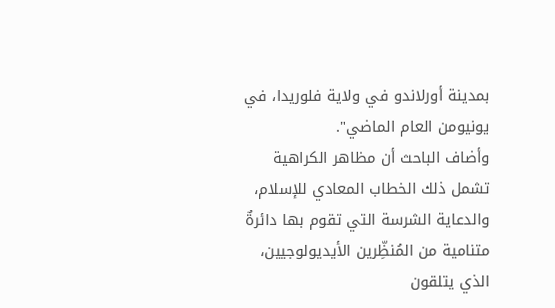بمدينة أورلاندو في ولاية فلوريدا، في يونيومن العام الماضي".
وأضاف الباحث أن مظاهر الكراهية تشمل ذلك الخطاب المعادي للإسلام، والدعاية الشرسة التي تقوم بها دائرةٌ متنامية من المُنظِّرين الأيديولوجيين، الذي يتلقون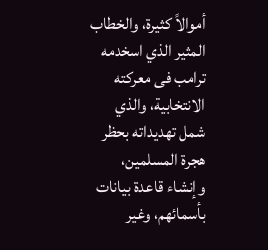أموالاً كثيرة، والخطاب المثير الذي اسخدمه ترامب فى معركته الانتخابية، والذي شمل تهديداته بحظر هجرة المسلمين، وإنشاء قاعدة بيانات بأسمائهم، وغير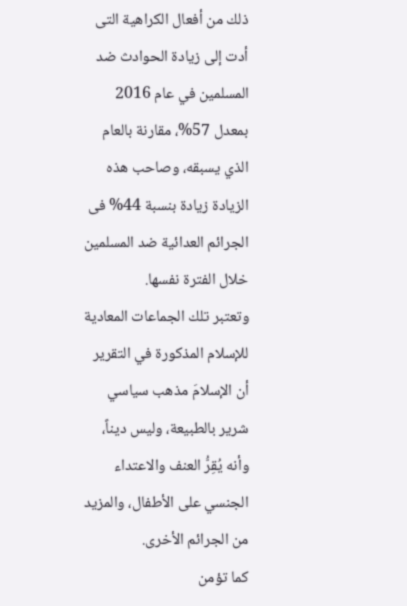ذلك من أفعال الكراهية التى أدت إلى زيادة الحوادث ضد المسلمين في عام 2016 بمعدل 57%، مقارنة بالعام الذي يسبقه، وصاحب هذه الزيادة زيادة بنسبة 44% فى الجرائم العدائية ضد المسلمين خلال الفترة نفسها.
وتعتبر تلك الجماعات المعادية للإسلام المذكورة في التقرير أن الإسلامَ مذهب سياسي شرير بالطبيعة، وليس ديناً، وأنه يُقِرُّ العنف والاعتداء الجنسي على الأطفال، والمزيد من الجرائم الأخرى.
كما تؤمن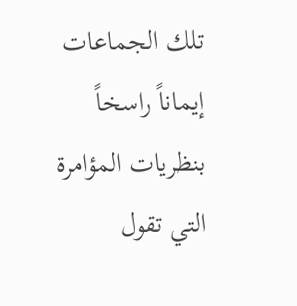تلك الجماعات إيماناً راسخاً بنظريات المؤامرة التي تقول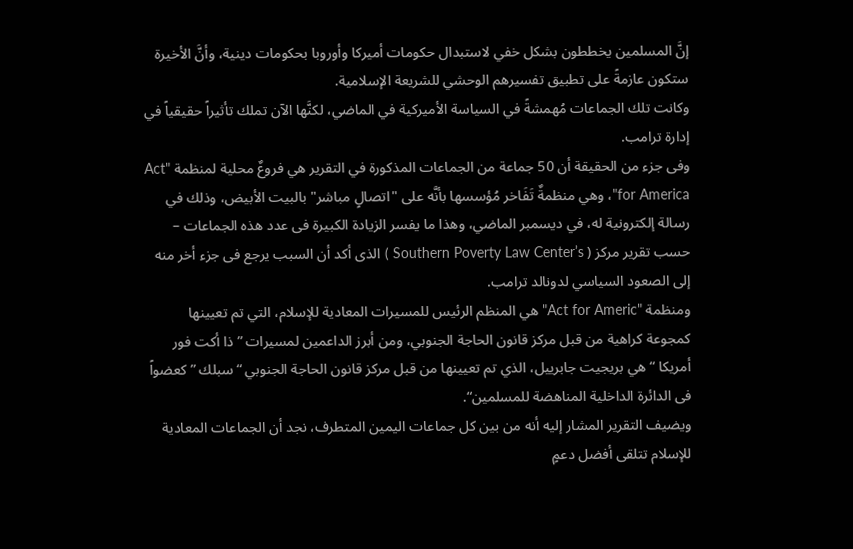إنَّ المسلمين يخططون بشكل خفي لاستبدال حكومات أميركا وأوروبا بحكومات دينية، وأنَّ الأخيرة ستكون عازمةً على تطبيق تفسيرهم الوحشي للشريعة الإسلامية.
وكانت تلك الجماعات مُهمشةً في السياسة الأميركية في الماضي، لكنَّها الآن تملك تأثيراً حقيقياً في إدارة ترامب.
وفى جزء من الحقيقة أن 50 جماعة من الجماعات المذكورة في التقرير هي فروعٌ محلية لمنظمة "Act for America"، وهي منظمةٌ تَفَاخر مُؤسسها بأنَّه على "اتصالٍ مباشر" بالبيت الأبيض، وذلك في رسالة إلكترونية له، في ديسمبر الماضي، وهذا ما يفسر الزيادة الكبيرة فى عدد هذه الجماعات – حسب تقرير مركز ( Southern Poverty Law Center’s ) الذى أكد أن السبب يرجع فى جزء أخر منه إلى الصعود السياسي لدونالد ترامب.
ومنظمة "Act for Americ" هي المنظم الرئيس للمسيرات المعادية للإسلام، التي تم تعيينها كمجوعة كراهية من قبل مركز قانون الحاجة الجنوبي، ومن أبرز الداعمين لمسيرات ” ذا أكت فور أمريكا “هي بريجيت جابرييل، الذي تم تعيينها من قبل مركز قانون الحاجة الجنوبي “سبلك ” كعضواً فى الدائرة الداخلية المناهضة للمسلمين“.
ويضيف التقرير المشار إليه أنه من بين كل جماعات اليمين المتطرف، نجد أن الجماعات المعادية للإسلام تتلقى أفضل دعمٍ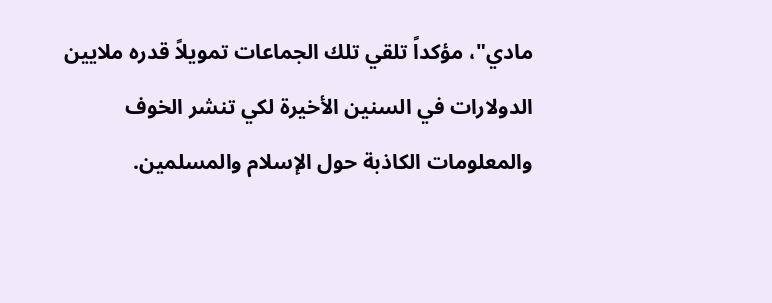مادي"، مؤكداً تلقي تلك الجماعات تمويلاً قدره ملايين الدولارات في السنين الأخيرة لكي تنشر الخوف والمعلومات الكاذبة حول الإسلام والمسلمين.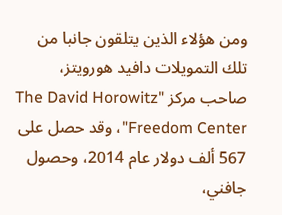ومن هؤلاء الذين يتلقون جانبا من تلك التمويلات دافيد هورويتز، صاحب مركز "The David Horowitz Freedom Center"، وقد حصل على 567 ألف دولار عام 2014، وحصول جافني،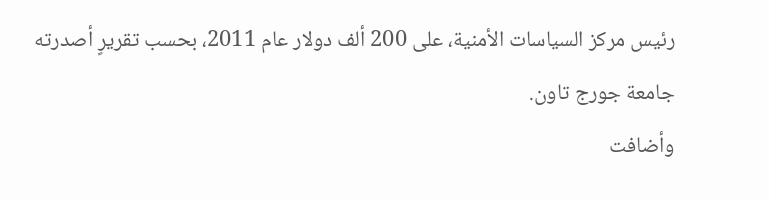رئيس مركز السياسات الأمنية، على 200 ألف دولار عام 2011، بحسب تقريرٍ أصدرته جامعة جورج تاون.
وأضافت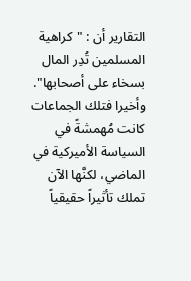التقارير أن : "كراهية المسلمين تُدِر المال بسخاء على أصحابها".
وأخيرا فتلك الجماعات كانت مُهمشةً في السياسة الأميركية في الماضي، لكنَّها الآن تملك تأثيراً حقيقياً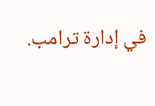في إدارة ترامب.